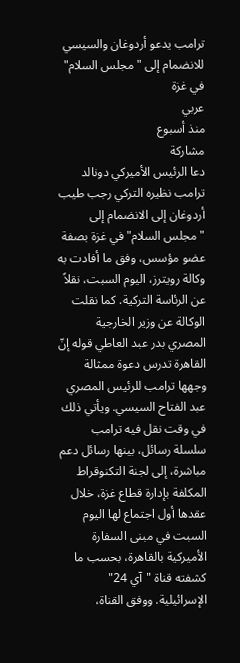ترامب يدعو أردوغان والسيسي للانضمام إلى "مجلس السلام" في غزة
عربي
منذ أسبوع
مشاركة
دعا الرئيس الأميركي دونالد ترامب نظيره التركي رجب طيب أردوغان إلى الانضمام إلى "مجلس السلام" في غزة بصفة عضو مؤسس، وفق ما أفادت به وكالة رويترز، اليوم السبت، نقلاً عن الرئاسة التركية. كما نقلت الوكالة عن وزير الخارجية المصري بدر عبد العاطي قوله إنّ القاهرة تدرس دعوة ممثالة وجهها ترامب للرئيس المصري عبد الفتاح السيسي. ويأتي ذلك في وقت نقل فيه ترامب سلسلة رسائل، بينها رسائل دعم مباشرة، إلى لجنة التكنوقراط المكلفة بإدارة قطاع غزة، خلال عقدها أول اجتماع لها اليوم السبت في مبنى السفارة الأميركية بالقاهرة، بحسب ما كشفته قناة "آي 24" الإسرائيلية. ووفق القناة،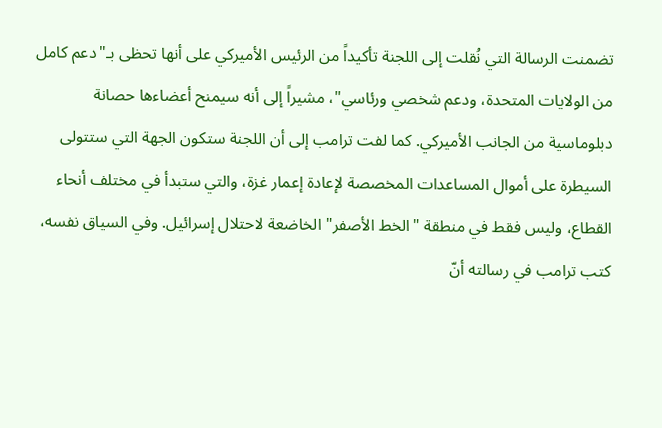تضمنت الرسالة التي نُقلت إلى اللجنة تأكيداً من الرئيس الأميركي على أنها تحظى بـ"دعم كامل من الولايات المتحدة، ودعم شخصي ورئاسي"، مشيراً إلى أنه سيمنح أعضاءها حصانة دبلوماسية من الجانب الأميركي. كما لفت ترامب إلى أن اللجنة ستكون الجهة التي ستتولى السيطرة على أموال المساعدات المخصصة لإعادة إعمار غزة، والتي ستبدأ في مختلف أنحاء القطاع، وليس فقط في منطقة "الخط الأصفر" الخاضعة لاحتلال إسرائيل. وفي السياق نفسه، كتب ترامب في رسالته أنّ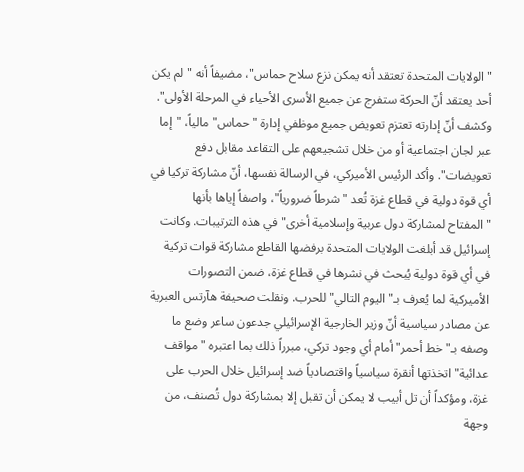"الولايات المتحدة تعتقد أنه يمكن نزع سلاح حماس"، مضيفاً أنه "لم يكن أحد يعتقد أنّ الحركة ستفرج عن جميع الأسرى الأحياء في المرحلة الأولى". وكشف أنّ إدارته تعتزم تعويض جميع موظفي إدارة "حماس" مالياً، "إما عبر لجان اجتماعية أو من خلال تشجيعهم على التقاعد مقابل دفع تعويضات". وأكد الرئيس الأميركي، في الرسالة نفسها، أنّ مشاركة تركيا في أي قوة دولية في قطاع غزة تُعد "شرطاً ضرورياً"، واصفاً إياها بأنها "المفتاح لمشاركة دول عربية وإسلامية أخرى" في هذه الترتيبات. وكانت إسرائيل قد أبلغت الولايات المتحدة برفضها القاطع مشاركة قوات تركية في أي قوة دولية يُبحث في نشرها في قطاع غزة، ضمن التصورات الأميركية لما يُعرف بـ"اليوم التالي" للحرب. ونقلت صحيفة هآرتس العبرية عن مصادر سياسية أنّ وزير الخارجية الإسرائيلي جدعون ساعر وضع ما وصفه بـ"خط أحمر" أمام أي وجود تركي، مبرراً ذلك بما اعتبره "مواقف عدائية" اتخذتها أنقرة سياسياً واقتصادياً ضد إسرائيل خلال الحرب على غزة، ومؤكداً أن تل أبيب لا يمكن أن تقبل إلا بمشاركة دول تُصنف، من وجهة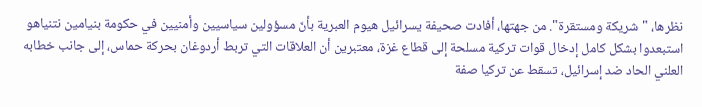نظرها، "شريكة ومستقرة". من جهتها، أفادت صحيفة يسرائيل هيوم العبرية بأنّ مسؤولين سياسيين وأمنيين في حكومة بنيامين نتنياهو استبعدوا بشكل كامل إدخال قوات تركية مسلحة إلى قطاع غزة، معتبرين أن العلاقات التي تربط أردوغان بحركة حماس، إلى جانب خطابه العلني الحاد ضد إسرائيل، تسقط عن تركيا صفة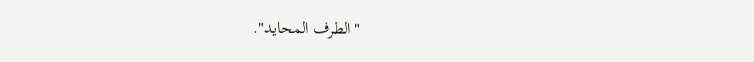"الطرف المحايد".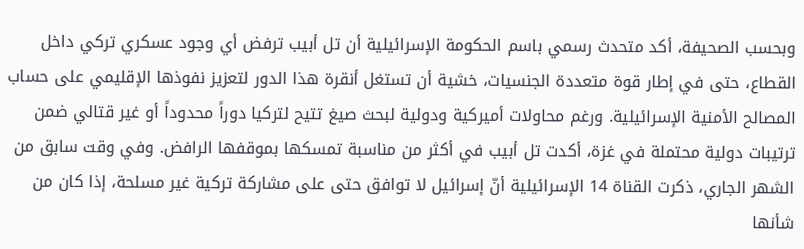وبحسب الصحيفة، أكد متحدث رسمي باسم الحكومة الإسرائيلية أن تل أبيب ترفض أي وجود عسكري تركي داخل القطاع، حتى في إطار قوة متعددة الجنسيات، خشية أن تستغل أنقرة هذا الدور لتعزيز نفوذها الإقليمي على حساب المصالح الأمنية الإسرائيلية. ورغم محاولات أميركية ودولية لبحث صيغ تتيح لتركيا دوراً محدوداً أو غير قتالي ضمن ترتيبات دولية محتملة في غزة، أكدت تل أبيب في أكثر من مناسبة تمسكها بموقفها الرافض. وفي وقت سابق من الشهر الجاري، ذكرت القناة 14 الإسرائيلية أنّ إسرائيل لا توافق حتى على مشاركة تركية غير مسلحة، إذا كان من شأنها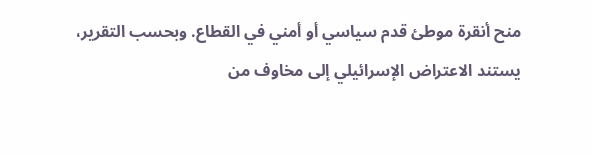منح أنقرة موطئ قدم سياسي أو أمني في القطاع. وبحسب التقرير، يستند الاعتراض الإسرائيلي إلى مخاوف من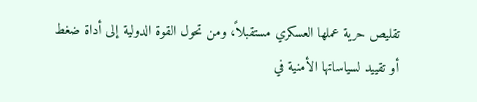تقليص حرية عملها العسكري مستقبلاً، ومن تحول القوة الدولية إلى أداة ضغط أو تقييد لسياساتها الأمنية في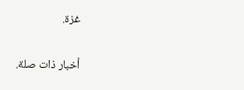غزة.

أخبار ذات صلة.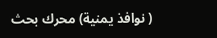( نوافذ يمنية) محرك بحث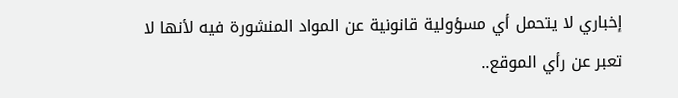إخباري لا يتحمل أي مسؤولية قانونية عن المواد المنشورة فيه لأنها لا تعبر عن رأي الموقع..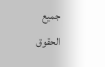جميع الحقوق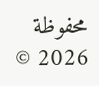محفوظة 2026 ©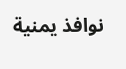نوافذ يمنية